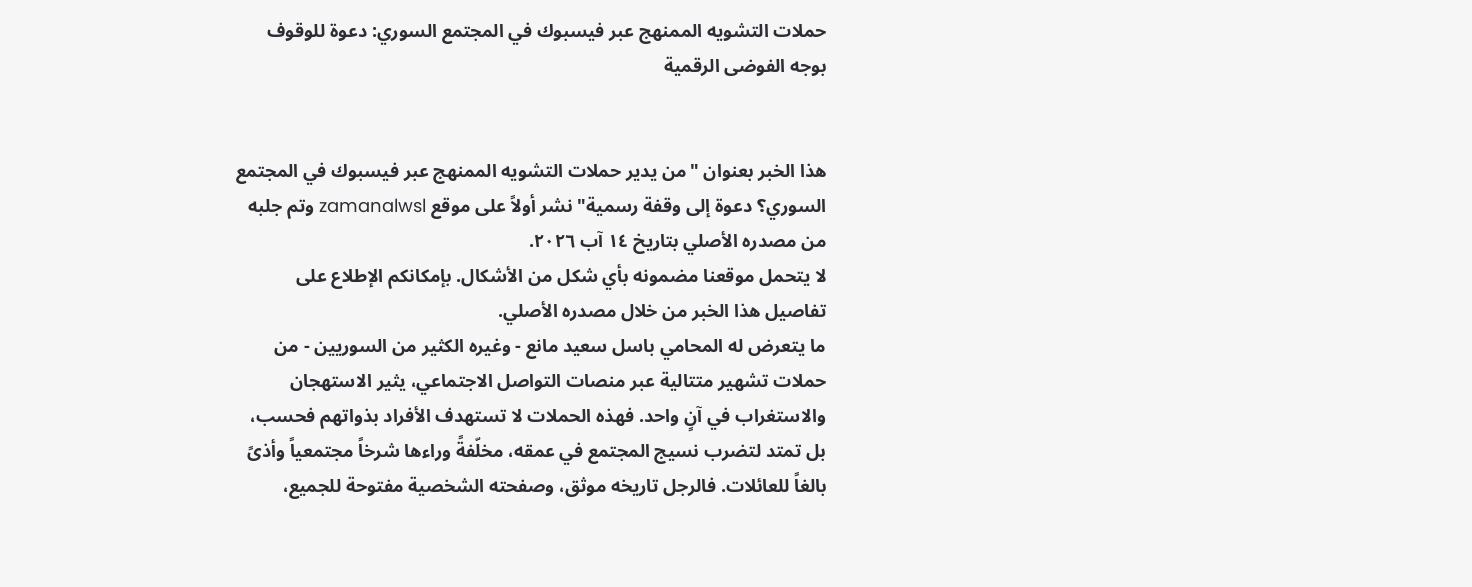حملات التشويه الممنهج عبر فيسبوك في المجتمع السوري: دعوة للوقوف بوجه الفوضى الرقمية


هذا الخبر بعنوان "من يدير حملات التشويه الممنهج عبر فيسبوك في المجتمع السوري؟ دعوة إلى وقفة رسمية" نشر أولاً على موقع zamanalwsl وتم جلبه من مصدره الأصلي بتاريخ ١٤ آب ٢٠٢٦.
لا يتحمل موقعنا مضمونه بأي شكل من الأشكال. بإمكانكم الإطلاع على تفاصيل هذا الخبر من خلال مصدره الأصلي.
ما يتعرض له المحامي باسل سعيد مانع - وغيره الكثير من السوريين - من حملات تشهير متتالية عبر منصات التواصل الاجتماعي، يثير الاستهجان والاستغراب في آنٍ واحد. فهذه الحملات لا تستهدف الأفراد بذواتهم فحسب، بل تمتد لتضرب نسيج المجتمع في عمقه، مخلّفةً وراءها شرخاً مجتمعياً وأذىً بالغاً للعائلات. فالرجل تاريخه موثق، وصفحته الشخصية مفتوحة للجميع،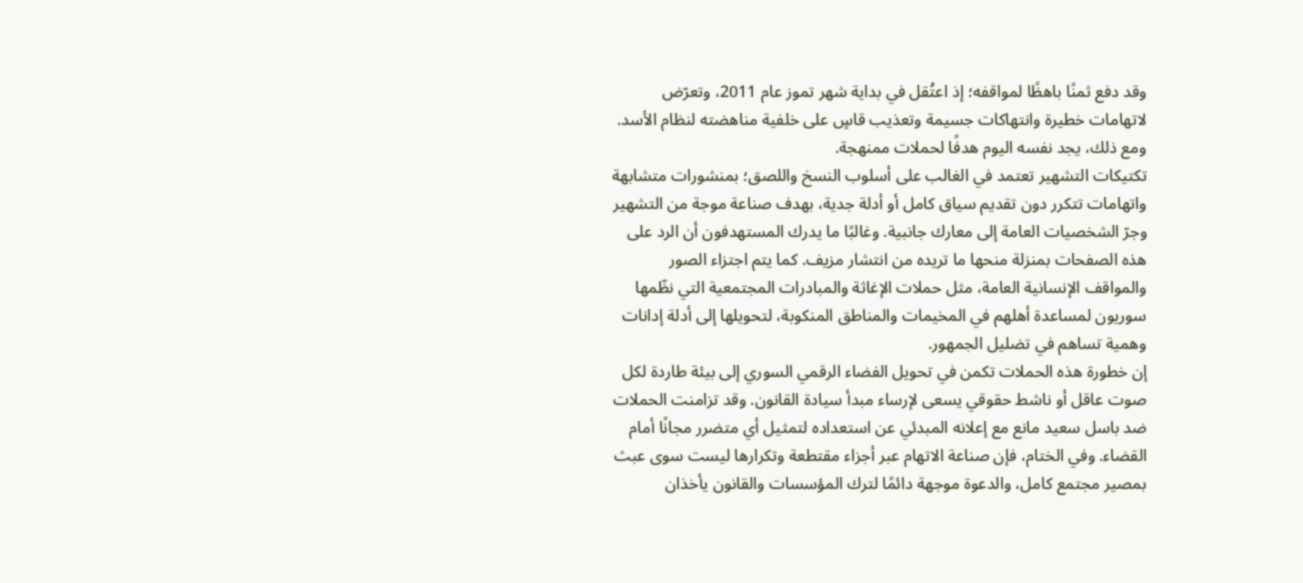وقد دفع ثمنًا باهظًا لمواقفه؛ إذ اعتُقل في بداية شهر تموز عام 2011، وتعرّض لاتهامات خطيرة وانتهاكات جسيمة وتعذيب قاسٍ على خلفية مناهضته لنظام الأسد. ومع ذلك، يجد نفسه اليوم هدفًا لحملات ممنهجة.
تكتيكات التشهير تعتمد في الغالب على أسلوب النسخ واللصق؛ بمنشورات متشابهة واتهامات تتكرر دون تقديم سياق كامل أو أدلة جدية، بهدف صناعة موجة من التشهير وجرّ الشخصيات العامة إلى معارك جانبية. وغالبًا ما يدرك المستهدفون أن الرد على هذه الصفحات بمنزلة منحها ما تريده من انتشار مزيف. كما يتم اجتزاء الصور والمواقف الإنسانية العامة، مثل حملات الإغاثة والمبادرات المجتمعية التي نظّمها سوريون لمساعدة أهلهم في المخيمات والمناطق المنكوبة، لتحويلها إلى أدلة إدانات وهمية تساهم في تضليل الجمهور.
إن خطورة هذه الحملات تكمن في تحويل الفضاء الرقمي السوري إلى بيئة طاردة لكل صوت عاقل أو ناشط حقوقي يسعى لإرساء مبدأ سيادة القانون. وقد تزامنت الحملات ضد باسل سعيد مانع مع إعلانه المبدئي عن استعداده لتمثيل أي متضرر مجانًا أمام القضاء. وفي الختام، فإن صناعة الاتهام عبر أجزاء مقتطعة وتكرارها ليست سوى عبث بمصير مجتمع كامل، والدعوة موجهة دائمًا لترك المؤسسات والقانون يأخذان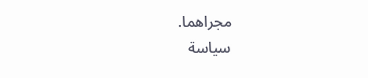مجراهما.
سياسة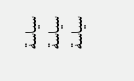سياسة
سياسة
سياسة